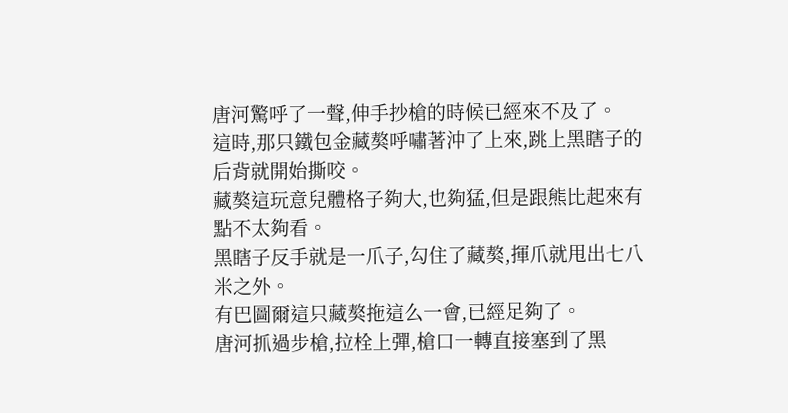唐河驚呼了一聲,伸手抄槍的時候已經來不及了。
這時,那只鐵包金藏獒呼嘯著沖了上來,跳上黑瞎子的后背就開始撕咬。
藏獒這玩意兒體格子夠大,也夠猛,但是跟熊比起來有點不太夠看。
黑瞎子反手就是一爪子,勾住了藏獒,揮爪就甩出七八米之外。
有巴圖爾這只藏獒拖這么一會,已經足夠了。
唐河抓過步槍,拉栓上彈,槍口一轉直接塞到了黑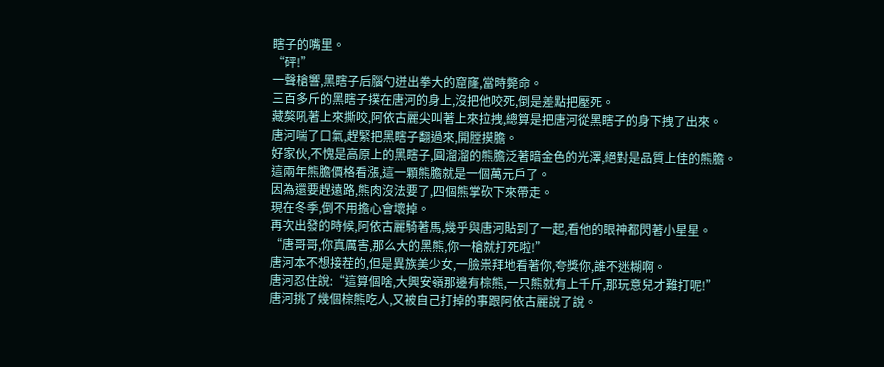瞎子的嘴里。
“砰!”
一聲槍響,黑瞎子后腦勺迸出拳大的窟窿,當時斃命。
三百多斤的黑瞎子撲在唐河的身上,沒把他咬死,倒是差點把壓死。
藏獒吼著上來撕咬,阿依古麗尖叫著上來拉拽,總算是把唐河從黑瞎子的身下拽了出來。
唐河喘了口氣,趕緊把黑瞎子翻過來,開膛摸膽。
好家伙,不愧是高原上的黑瞎子,圓溜溜的熊膽泛著暗金色的光澤,絕對是品質上佳的熊膽。
這兩年熊膽價格看漲,這一顆熊膽就是一個萬元戶了。
因為還要趕遠路,熊肉沒法要了,四個熊掌砍下來帶走。
現在冬季,倒不用擔心會壞掉。
再次出發的時候,阿依古麗騎著馬,幾乎與唐河貼到了一起,看他的眼神都閃著小星星。
“唐哥哥,你真厲害,那么大的黑熊,你一槍就打死啦!”
唐河本不想接茬的,但是異族美少女,一臉祟拜地看著你,夸獎你,誰不迷糊啊。
唐河忍住說:“這算個啥,大興安嶺那邊有棕熊,一只熊就有上千斤,那玩意兒才難打呢!”
唐河挑了幾個棕熊吃人,又被自己打掉的事跟阿依古麗說了說。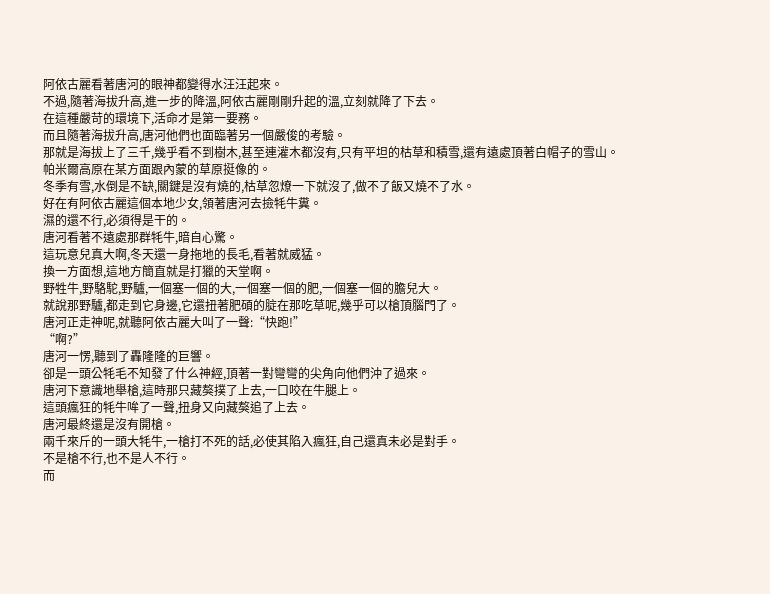阿依古麗看著唐河的眼神都變得水汪汪起來。
不過,隨著海拔升高,進一步的降溫,阿依古麗剛剛升起的溫,立刻就降了下去。
在這種嚴苛的環境下,活命才是第一要務。
而且隨著海拔升高,唐河他們也面臨著另一個嚴俊的考驗。
那就是海拔上了三千,幾乎看不到樹木,甚至連灌木都沒有,只有平坦的枯草和積雪,還有遠處頂著白帽子的雪山。
帕米爾高原在某方面跟內蒙的草原挺像的。
冬季有雪,水倒是不缺,關鍵是沒有燒的,枯草忽燎一下就沒了,做不了飯又燒不了水。
好在有阿依古麗這個本地少女,領著唐河去撿牦牛糞。
濕的還不行,必須得是干的。
唐河看著不遠處那群牦牛,暗自心驚。
這玩意兒真大啊,冬天還一身拖地的長毛,看著就威猛。
換一方面想,這地方簡直就是打獵的天堂啊。
野牲牛,野駱駝,野驢,一個塞一個的大,一個塞一個的肥,一個塞一個的膽兒大。
就說那野驢,都走到它身邊,它還扭著肥碩的腚在那吃草呢,幾乎可以槍頂腦門了。
唐河正走神呢,就聽阿依古麗大叫了一聲:“快跑!”
“啊?”
唐河一愣,聽到了轟隆隆的巨響。
卻是一頭公牦毛不知發了什么神經,頂著一對彎彎的尖角向他們沖了過來。
唐河下意識地舉槍,這時那只藏獒撲了上去,一口咬在牛腿上。
這頭瘋狂的牦牛哞了一聲,扭身又向藏獒追了上去。
唐河最終還是沒有開槍。
兩千來斤的一頭大牦牛,一槍打不死的話,必使其陷入瘋狂,自己還真未必是對手。
不是槍不行,也不是人不行。
而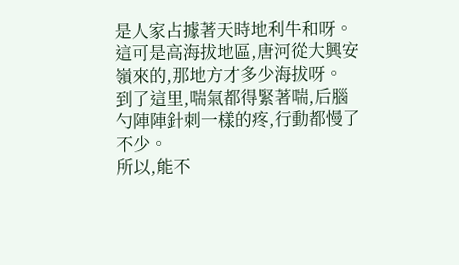是人家占據著天時地利牛和呀。
這可是高海拔地區,唐河從大興安嶺來的,那地方才多少海拔呀。
到了這里,喘氣都得緊著喘,后腦勺陣陣針刺一樣的疼,行動都慢了不少。
所以,能不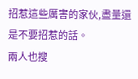招惹這些厲害的家伙,盡量還是不要招惹的話。
兩人也搜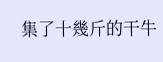集了十幾斤的干牛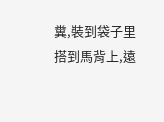糞,裝到袋子里搭到馬背上,遠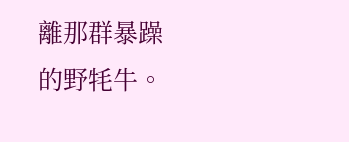離那群暴躁的野牦牛。